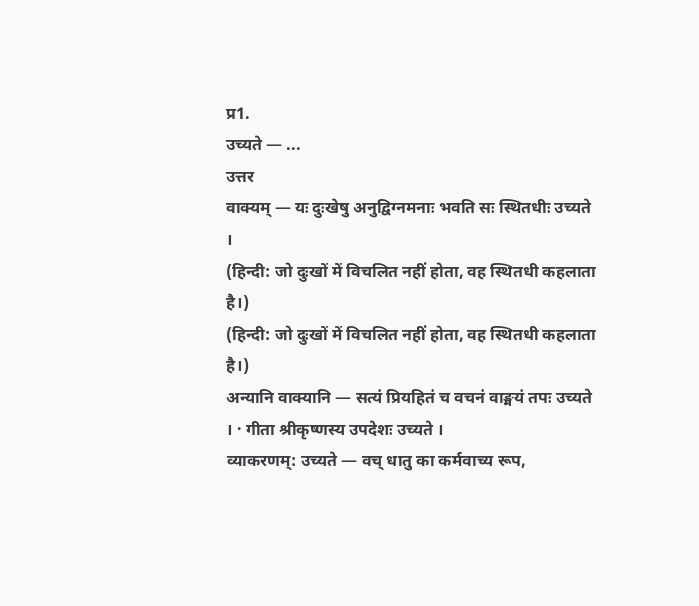प्र1.
उच्यते — ...
उत्तर
वाक्यम् — यः दुःखेषु अनुद्विग्नमनाः भवति सः स्थितधीः उच्यते ।
(हिन्दी: जो दुःखों में विचलित नहीं होता, वह स्थितधी कहलाता है।)
(हिन्दी: जो दुःखों में विचलित नहीं होता, वह स्थितधी कहलाता है।)
अन्यानि वाक्यानि — सत्यं प्रियहितं च वचनं वाङ्मयं तपः उच्यते । · गीता श्रीकृष्णस्य उपदेशः उच्यते ।
व्याकरणम्: उच्यते — वच् धातु का कर्मवाच्य रूप,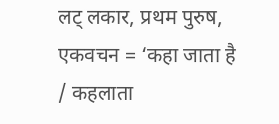लट् लकार, प्रथम पुरुष, एकवचन = ‘कहा जाता है / कहलाता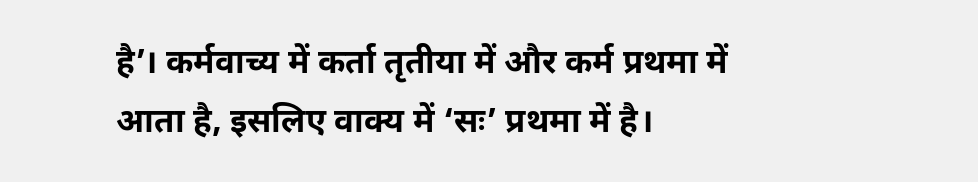है’। कर्मवाच्य में कर्ता तृतीया में और कर्म प्रथमा में आता है, इसलिए वाक्य में ‘सः’ प्रथमा में है।